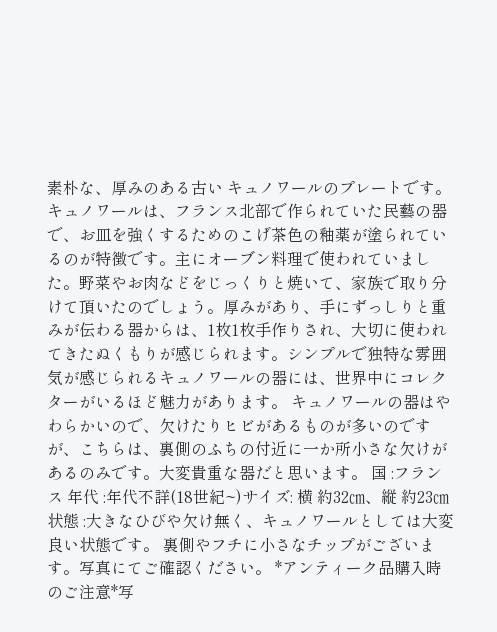素朴な、厚みのある古い キュノワールのプレートです。キュノワールは、フランス北部で作られていた民藝の器で、お皿を強くするためのこげ茶色の釉薬が塗られているのが特徴です。主にオーブン料理で使われていました。野菜やお肉などをじっくりと焼いて、家族で取り分けて頂いたのでしょう。厚みがあり、手にずっしりと重みが伝わる器からは、1枚1枚手作りされ、大切に使われてきたぬくもりが感じられます。シンプルで独特な雰囲気が感じられるキュノワールの器には、世界中にコレクターがいるほど魅力があります。 キュノワールの器はやわらかいので、欠けたりヒビがあるものが多いのですが、こちらは、裏側のふちの付近に一か所小さな欠けがあるのみです。大変貴重な器だと思います。 国 :フランス 年代 :年代不詳(18世紀~)サイズ: 横 約32㎝、縦 約23㎝状態 :大きなひびや欠け無く、キュノワールとしては大変良い状態です。 裏側やフチに小さなチップがございます。写真にてご確認ください。 *アンティーク品購入時のご注意*写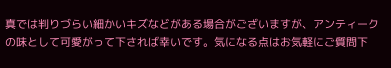真では判りづらい細かいキズなどがある場合がございますが、アンティークの味として可愛がって下されば幸いです。気になる点はお気軽にご質問下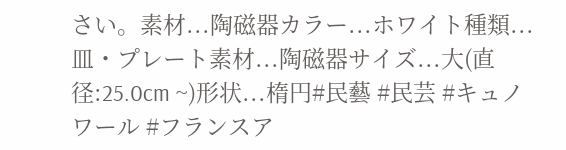さい。素材...陶磁器カラー...ホワイト種類...皿・プレート素材...陶磁器サイズ...大(直径:25.0cm ~)形状...楕円#民藝 #民芸 #キュノワール #フランスア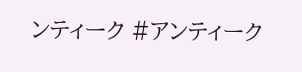ンティーク #アンティーク